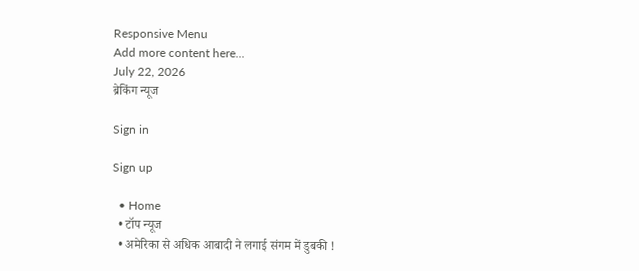Responsive Menu
Add more content here...
July 22, 2026
ब्रेकिंग न्यूज

Sign in

Sign up

  • Home
  • टॉप न्यूज
  • अमेरिका से अधिक आबादी ने लगाई संगम में डुबकी !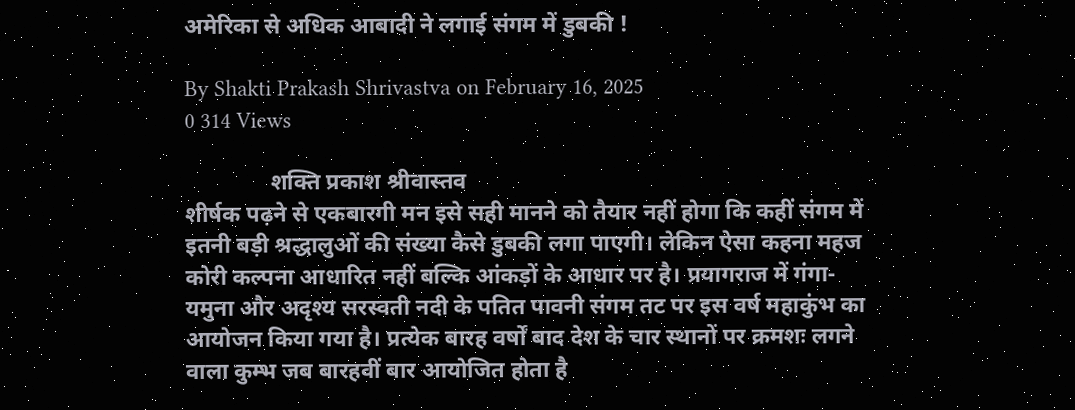अमेरिका से अधिक आबादी ने लगाई संगम में डुबकी !

By Shakti Prakash Shrivastva on February 16, 2025
0 314 Views

               शक्ति प्रकाश श्रीवास्तव
शीर्षक पढ़ने से एकबारगी मन इसे सही मानने को तैयार नहीं होगा कि कहीं संगम में इतनी बड़ी श्रद्धालुओं की संख्या कैसे डुबकी लगा पाएगी। लेकिन ऐसा कहना महज कोरी कल्पना आधारित नहीं बल्कि आंकड़ों के आधार पर है। प्रयागराज में गंगा-यमुना और अदृश्य सरस्वती नदी के पतित पावनी संगम तट पर इस वर्ष महाकुंभ का आयोजन किया गया है। प्रत्येक बारह वर्षों बाद देश के चार स्थानों पर क्रमशः लगने वाला कुम्भ जब बारहवीं बार आयोजित होता है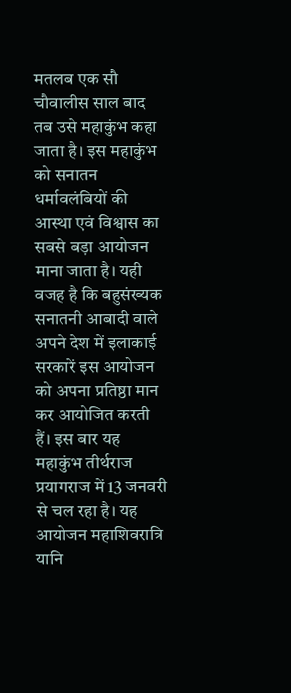मतलब एक सौ चौवालीस साल बाद तब उसे महाकुंभ कहा जाता है। इस महाकुंभ को सनातन धर्मावलंबियों की आस्था एवं विश्वास का सबसे बड़ा आयोजन माना जाता है। यही वजह है कि बहुसंख्यक सनातनी आबादी वाले अपने देश में इलाकाई सरकारें इस आयोजन को अपना प्रतिष्ठा मान कर आयोजित करती हैं। इस बार यह महाकुंभ तीर्थराज प्रयागराज में 13 जनवरी से चल रहा है। यह आयोजन महाशिवरात्रि यानि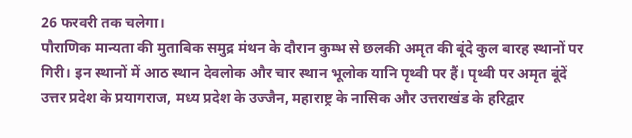26 फरवरी तक चलेगा।
पौराणिक मान्यता की मुताबिक समुद्र मंथन के दौरान कुम्भ से छलकी अमृत की बूंदे कुल बारह स्थानों पर गिरी। इन स्थानों में आठ स्थान देवलोक और चार स्थान भूलोक यानि पृथ्वी पर हैं। पृथ्वी पर अमृत बूंदें उत्तर प्रदेश के प्रयागराज, मध्य प्रदेश के उज्जैन, महाराष्ट्र के नासिक और उत्तराखंड के हरिद्वार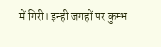में गिरी। इन्ही जगहों पर कुम्भ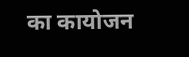का कायोजन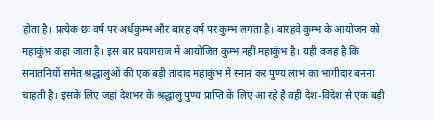होता है। प्रत्येक छः वर्ष पर अर्धकुम्भ और बारह वर्ष पर कुम्भ लगता है। बारहवे कुम्भ के आयोजन को महाकुंभ कहा जाता है। इस बार प्रयागराज में आयोजित कुम्भ नहीं महाकुंभ है। यही वजह है कि सनातनियों समेत श्रद्धालुओं की एक बड़ी तादाद महाकुंभ में स्नान कर पुण्य लाभ का भागीदार बनना चाहती है। इसके लिए जहां देशभर के श्रद्धालु पुण्य प्राप्ति के लिए आ रहे है वही देश-विदेश से एक बड़ी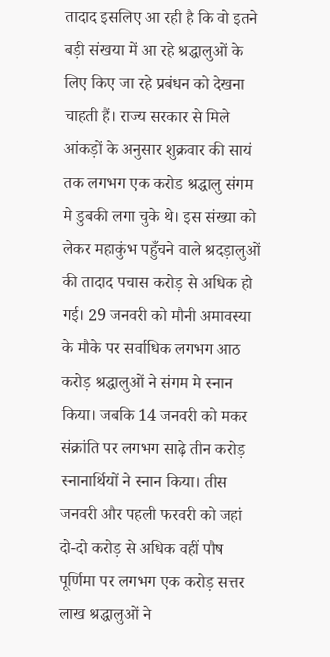तादाद इसलिए आ रही है कि वो इतने बड़ी संखया में आ रहे श्रद्धालुओं के लिए किए जा रहे प्रबंधन को देखना चाहती हैं। राज्य सरकार से मिले आंकड़ों के अनुसार शुक्रवार की सायं तक लगभग एक करोड श्रद्धालु संगम मे डुबकी लगा चुके थे। इस संख्या को लेकर महाकुंभ पहुँचने वाले श्रदड़ालुओं की तादाद पचास करोड़ से अधिक हो गई। 29 जनवरी को मौनी अमावस्या के मौके पर सर्वाधिक लगभग आठ करोड़ श्रद्धालुओं ने संगम मे स्नान किया। जबकि 14 जनवरी को मकर संक्रांति पर लगभग साढ़े तीन करोड़ स्नानार्थियों ने स्नान किया। तीस जनवरी और पहली फरवरी को जहां दो-दो करोड़ से अधिक वहीं पौष पूर्णिमा पर लगभग एक करोड़ सत्तर लाख श्रद्धालुओं ने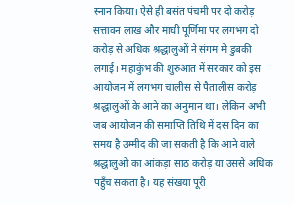स्नान किया। ऐसे ही बसंत पंचमी पर दो करोड़ सत्तावन लाख और माघी पूर्णिमा पर लगभग दो करोड़ से अधिक श्रद्धालुओं ने संगम मे डुबकी लगाई। महाकुंभ की शुरुआत में सरकार को इस आयोजन में लगभग चालीस से पैतालीस करोड़ श्रद्धालुओं के आने का अनुमान था। लेकिन अभी जब आयोजन की समाप्ति तिथि में दस दिन का समय है उम्मीद की जा सकती है कि आने वाले श्रद्धालुओ का आंकड़ा साठ करोड़ या उससे अधिक पहुँच सकता है। यह संखया पूरी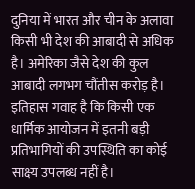दुनिया में भारत और चीन के अलावा किसी भी देश की आबादी से अधिक है। अमेरिका जैसे देश की कुल आबादी लगभग चौंतीस करोड़ है। इतिहास गवाह है कि किसी एक धार्मिक आयोजन में इतनी बड़ी प्रतिभागियों की उपस्थिति का कोई साक्ष्य उपलब्ध नहीं है।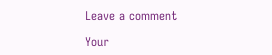Leave a comment

Your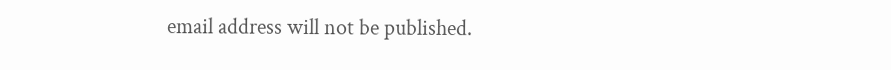email address will not be published.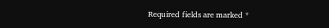Required fields are marked *